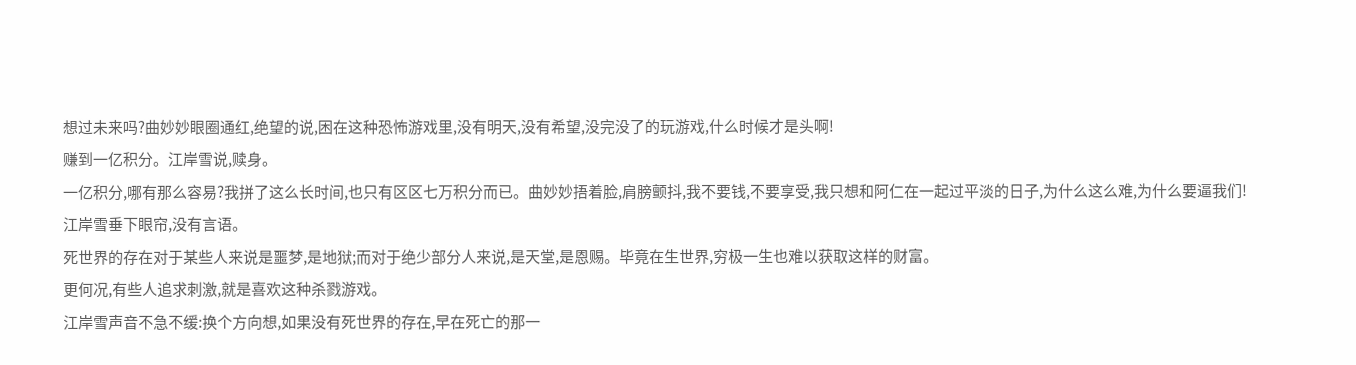想过未来吗?曲妙妙眼圈通红,绝望的说,困在这种恐怖游戏里,没有明天,没有希望,没完没了的玩游戏,什么时候才是头啊!
赚到一亿积分。江岸雪说,赎身。
一亿积分,哪有那么容易?我拼了这么长时间,也只有区区七万积分而已。曲妙妙捂着脸,肩膀颤抖,我不要钱,不要享受,我只想和阿仁在一起过平淡的日子,为什么这么难,为什么要逼我们!
江岸雪垂下眼帘,没有言语。
死世界的存在对于某些人来说是噩梦,是地狱;而对于绝少部分人来说,是天堂,是恩赐。毕竟在生世界,穷极一生也难以获取这样的财富。
更何况,有些人追求刺激,就是喜欢这种杀戮游戏。
江岸雪声音不急不缓:换个方向想,如果没有死世界的存在,早在死亡的那一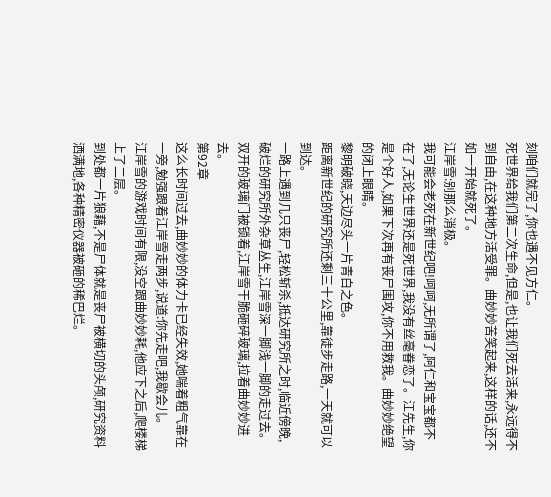刻咱们就完了,你也遇不见方仁。
死世界给我们第二次生命,但是,也让我们死去活来,永远得不到自由,在这种地方活受罪。曲妙妙苦笑起来,这样的话,还不如一开始就死了。
江岸雪:别那么消极。
我可能会老死在新世纪吧!呵呵,无所谓了,阿仁和宝宝都不在了,无论生世界还是死世界,我没有丝毫眷恋了。江先生,你是个好人,如果下次再有丧尸围攻,你不用救我。曲妙妙绝望的闭上眼睛。
黎明破晓,天边尽头一片青白之色。
距离新世纪的研究所还剩三十公里,靠徒步走路,一天就可以到达。
一路上遇到几只丧尸,轻松斩杀,抵达研究所之时,临近傍晚,破烂的研究所外杂草丛生,江岸雪深一脚浅一脚的走过去。
双开的玻璃门被锁着,江岸雪干脆砸碎玻璃,拉着曲妙妙进去。
第92章
这么长时间过去,曲妙妙的体力卡已经失效,她喘着粗气靠在一旁,勉强跟着江岸雪走两步,说道:你先走吧,我歇会儿。
江岸雪的游戏时间有限,没空跟曲妙妙耗,他应下之后,爬楼梯上了二层。
到处都一片狼藉,不是尸体就是丧尸被横切的头颅,研究资料洒满地,各种精密仪器被砸的稀巴烂。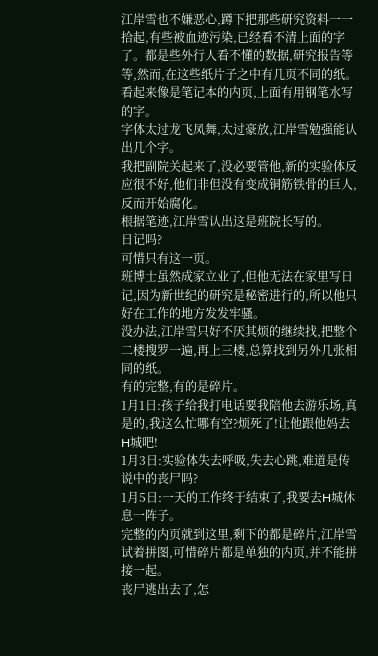江岸雪也不嫌恶心,蹲下把那些研究资料一一拾起,有些被血迹污染,已经看不清上面的字了。都是些外行人看不懂的数据,研究报告等等,然而,在这些纸片子之中有几页不同的纸。
看起来像是笔记本的内页,上面有用钢笔水写的字。
字体太过龙飞凤舞,太过豪放,江岸雪勉强能认出几个字。
我把副院关起来了,没必要管他,新的实验体反应很不好,他们非但没有变成铜筋铁骨的巨人,反而开始腐化。
根据笔迹,江岸雪认出这是班院长写的。
日记吗?
可惜只有这一页。
班博士虽然成家立业了,但他无法在家里写日记,因为新世纪的研究是秘密进行的,所以他只好在工作的地方发发牢骚。
没办法,江岸雪只好不厌其烦的继续找,把整个二楼搜罗一遍,再上三楼,总算找到另外几张相同的纸。
有的完整,有的是碎片。
1月1日:孩子给我打电话要我陪他去游乐场,真是的,我这么忙哪有空?烦死了!让他跟他妈去H城吧!
1月3日:实验体失去呼吸,失去心跳,难道是传说中的丧尸吗?
1月5日:一天的工作终于结束了,我要去H城休息一阵子。
完整的内页就到这里,剩下的都是碎片,江岸雪试着拼图,可惜碎片都是单独的内页,并不能拼接一起。
丧尸逃出去了,怎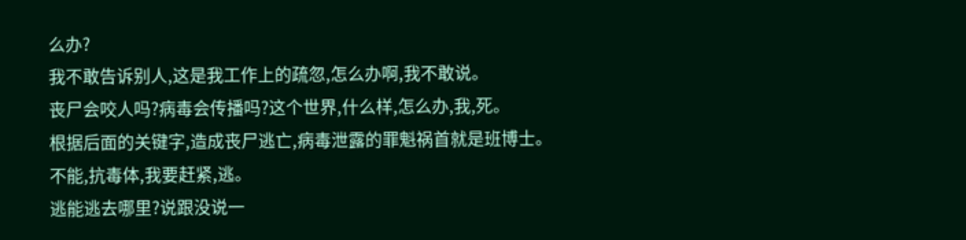么办?
我不敢告诉别人,这是我工作上的疏忽,怎么办啊,我不敢说。
丧尸会咬人吗?病毒会传播吗?这个世界,什么样,怎么办,我,死。
根据后面的关键字,造成丧尸逃亡,病毒泄露的罪魁祸首就是班博士。
不能,抗毒体,我要赶紧,逃。
逃能逃去哪里?说跟没说一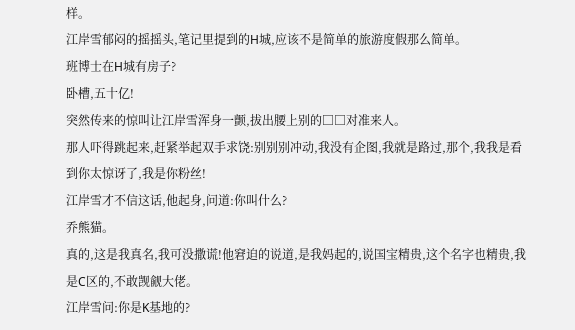样。
江岸雪郁闷的摇摇头,笔记里提到的H城,应该不是简单的旅游度假那么简单。
班博士在H城有房子?
卧槽,五十亿!
突然传来的惊叫让江岸雪浑身一颤,拔出腰上别的□□对准来人。
那人吓得跳起来,赶紧举起双手求饶:别别别冲动,我没有企图,我就是路过,那个,我我是看到你太惊讶了,我是你粉丝!
江岸雪才不信这话,他起身,问道:你叫什么?
乔熊猫。
真的,这是我真名,我可没撒谎!他窘迫的说道,是我妈起的,说国宝精贵,这个名字也精贵,我是C区的,不敢觊觎大佬。
江岸雪问:你是K基地的?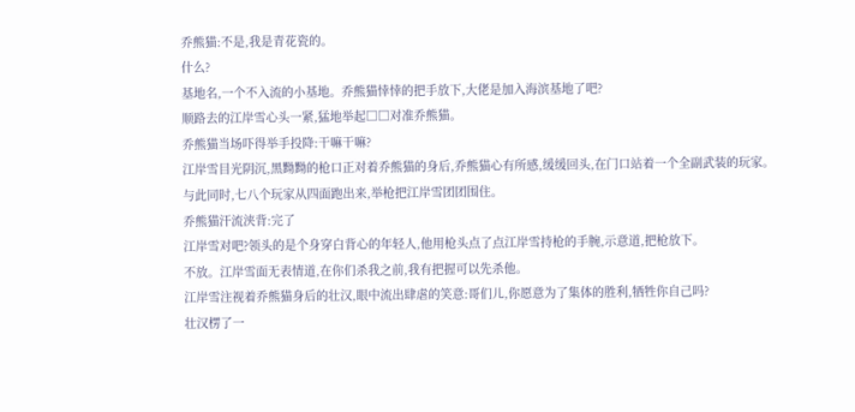乔熊猫:不是,我是青花瓷的。
什么?
基地名,一个不入流的小基地。乔熊猫悻悻的把手放下,大佬是加入海滨基地了吧?
顺路去的江岸雪心头一紧,猛地举起□□对准乔熊猫。
乔熊猫当场吓得举手投降:干嘛干嘛?
江岸雪目光阴沉,黑黝黝的枪口正对着乔熊猫的身后,乔熊猫心有所感,缓缓回头,在门口站着一个全副武装的玩家。
与此同时,七八个玩家从四面跑出来,举枪把江岸雪团团围住。
乔熊猫汗流浃背:完了
江岸雪对吧?领头的是个身穿白背心的年轻人,他用枪头点了点江岸雪持枪的手腕,示意道,把枪放下。
不放。江岸雪面无表情道,在你们杀我之前,我有把握可以先杀他。
江岸雪注视着乔熊猫身后的壮汉,眼中流出肆虐的笑意:哥们儿,你愿意为了集体的胜利,牺牲你自己吗?
壮汉楞了一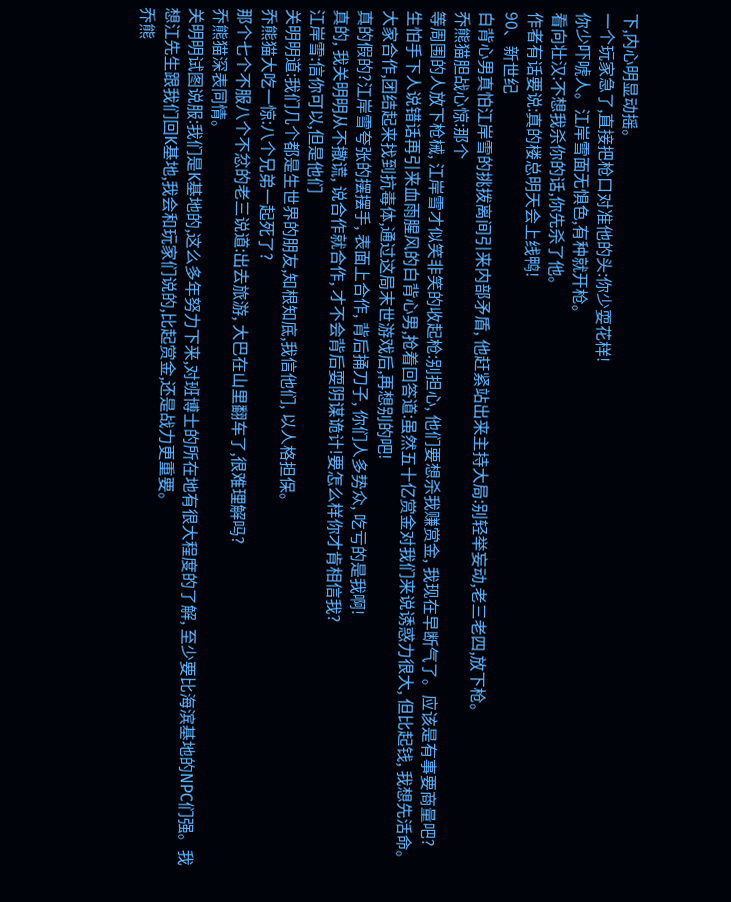下,内心明显动摇。
一个玩家急了,直接把枪口对准他的头:你少耍花样!
你少吓唬人。江岸雪面无惧色,有种就开枪。
看向壮汉:不想我杀你的话,你先杀了他。
作者有话要说:真的楼总明天会上线鸭!
90、新世纪
白背心男真怕江岸雪的挑拨离间引来内部矛盾, 他赶紧站出来主持大局:别轻举妄动,老三老四,放下枪。
乔熊猫胆战心惊:那个
等周围的人放下枪械, 江岸雪才似笑非笑的收起枪:别担心, 他们要想杀我赚赏金, 我现在早断气了。应该是有事要商量吧?
生怕手下人说错话再引来血雨腥风的白背心男,抢着回答道:虽然五十亿赏金对我们来说诱惑力很大, 但比起钱, 我想先活命。大家合作,团结起来找到抗毒体,通过这局末世游戏后,再想别的吧!
真的假的?江岸雪夸张的摆摆手, 表面上合作, 背后捅刀子, 你们人多势众, 吃亏的是我啊!
真的, 我关明明从不撒谎, 说合作就合作, 才不会背后耍阴谋诡计!要怎么样你才肯相信我?
江岸雪:信你可以,但是他们
关明明道:我们几个都是生世界的朋友,知根知底,我信他们, 以人格担保。
乔熊猫大吃一惊:八个兄弟一起死了?
那个七个不服八个不忿的老三说道:出去旅游, 大巴在山里翻车了,很难理解吗?
乔熊猫深表同情。
关明明试图说服:我们是K基地的,这么多年努力下来,对班博士的所在地有很大程度的了解, 至少要比海滨基地的NPC们强。我想江先生跟我们回K基地,我会和玩家们说的,比起赏金,还是战力更重要。
乔熊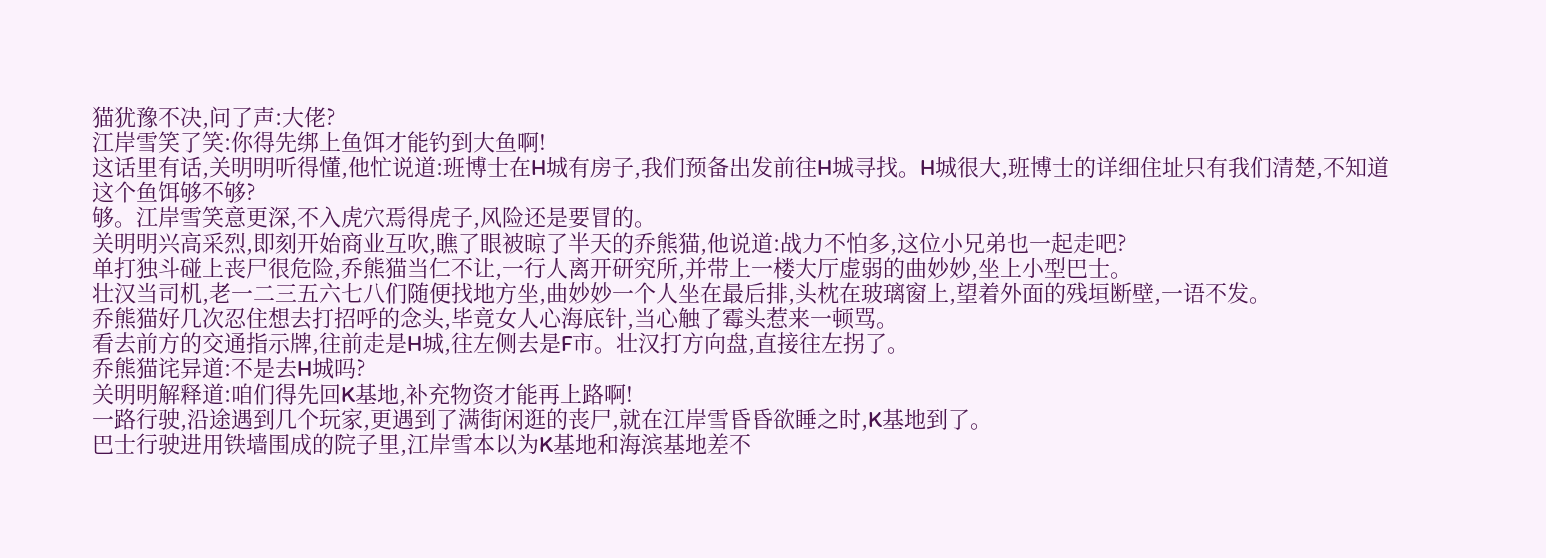猫犹豫不决,问了声:大佬?
江岸雪笑了笑:你得先绑上鱼饵才能钓到大鱼啊!
这话里有话,关明明听得懂,他忙说道:班博士在H城有房子,我们预备出发前往H城寻找。H城很大,班博士的详细住址只有我们清楚,不知道这个鱼饵够不够?
够。江岸雪笑意更深,不入虎穴焉得虎子,风险还是要冒的。
关明明兴高采烈,即刻开始商业互吹,瞧了眼被晾了半天的乔熊猫,他说道:战力不怕多,这位小兄弟也一起走吧?
单打独斗碰上丧尸很危险,乔熊猫当仁不让,一行人离开研究所,并带上一楼大厅虚弱的曲妙妙,坐上小型巴士。
壮汉当司机,老一二三五六七八们随便找地方坐,曲妙妙一个人坐在最后排,头枕在玻璃窗上,望着外面的残垣断壁,一语不发。
乔熊猫好几次忍住想去打招呼的念头,毕竟女人心海底针,当心触了霉头惹来一顿骂。
看去前方的交通指示牌,往前走是H城,往左侧去是F市。壮汉打方向盘,直接往左拐了。
乔熊猫诧异道:不是去H城吗?
关明明解释道:咱们得先回K基地,补充物资才能再上路啊!
一路行驶,沿途遇到几个玩家,更遇到了满街闲逛的丧尸,就在江岸雪昏昏欲睡之时,K基地到了。
巴士行驶进用铁墙围成的院子里,江岸雪本以为K基地和海滨基地差不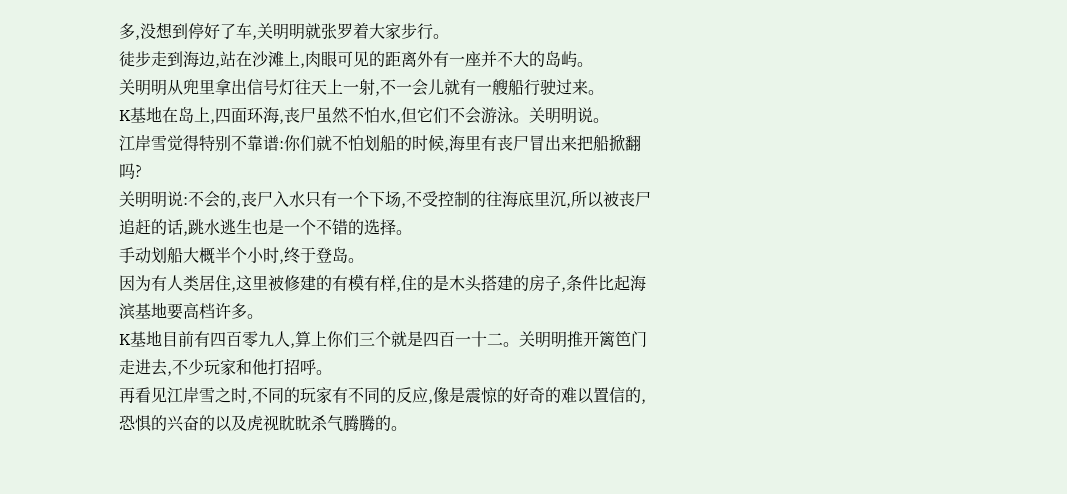多,没想到停好了车,关明明就张罗着大家步行。
徒步走到海边,站在沙滩上,肉眼可见的距离外有一座并不大的岛屿。
关明明从兜里拿出信号灯往天上一射,不一会儿就有一艘船行驶过来。
K基地在岛上,四面环海,丧尸虽然不怕水,但它们不会游泳。关明明说。
江岸雪觉得特别不靠谱:你们就不怕划船的时候,海里有丧尸冒出来把船掀翻吗?
关明明说:不会的,丧尸入水只有一个下场,不受控制的往海底里沉,所以被丧尸追赶的话,跳水逃生也是一个不错的选择。
手动划船大概半个小时,终于登岛。
因为有人类居住,这里被修建的有模有样,住的是木头搭建的房子,条件比起海滨基地要高档许多。
K基地目前有四百零九人,算上你们三个就是四百一十二。关明明推开篱笆门走进去,不少玩家和他打招呼。
再看见江岸雪之时,不同的玩家有不同的反应,像是震惊的好奇的难以置信的,恐惧的兴奋的以及虎视眈眈杀气腾腾的。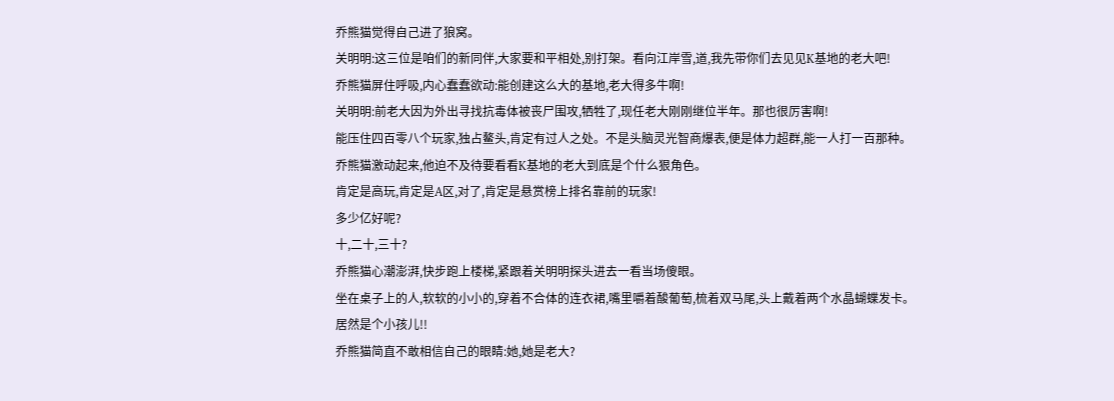乔熊猫觉得自己进了狼窝。
关明明:这三位是咱们的新同伴,大家要和平相处,别打架。看向江岸雪,道,我先带你们去见见K基地的老大吧!
乔熊猫屏住呼吸,内心蠢蠢欲动:能创建这么大的基地,老大得多牛啊!
关明明:前老大因为外出寻找抗毒体被丧尸围攻,牺牲了,现任老大刚刚继位半年。那也很厉害啊!
能压住四百零八个玩家,独占鳌头,肯定有过人之处。不是头脑灵光智商爆表,便是体力超群,能一人打一百那种。
乔熊猫激动起来,他迫不及待要看看K基地的老大到底是个什么狠角色。
肯定是高玩,肯定是A区,对了,肯定是悬赏榜上排名靠前的玩家!
多少亿好呢?
十,二十,三十?
乔熊猫心潮澎湃,快步跑上楼梯,紧跟着关明明探头进去一看当场傻眼。
坐在桌子上的人,软软的小小的,穿着不合体的连衣裙,嘴里嚼着酸葡萄,梳着双马尾,头上戴着两个水晶蝴蝶发卡。
居然是个小孩儿!!
乔熊猫简直不敢相信自己的眼睛:她,她是老大?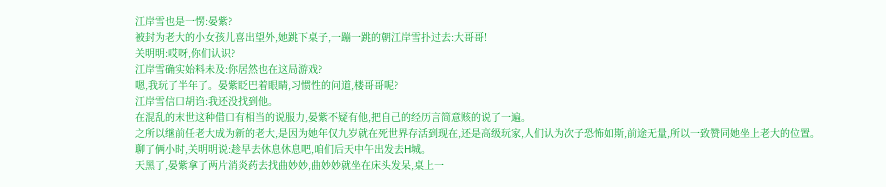江岸雪也是一愣:晏紫?
被封为老大的小女孩儿喜出望外,她跳下桌子,一蹦一跳的朝江岸雪扑过去:大哥哥!
关明明:哎呀,你们认识?
江岸雪确实始料未及:你居然也在这局游戏?
嗯,我玩了半年了。晏紫眨巴着眼睛,习惯性的问道,楼哥哥呢?
江岸雪信口胡诌:我还没找到他。
在混乱的末世这种借口有相当的说服力,晏紫不疑有他,把自己的经历言简意赅的说了一遍。
之所以继前任老大成为新的老大,是因为她年仅九岁就在死世界存活到现在,还是高级玩家,人们认为次子恐怖如斯,前途无量,所以一致赞同她坐上老大的位置。
聊了俩小时,关明明说:趁早去休息休息吧,咱们后天中午出发去H城。
天黑了,晏紫拿了两片消炎药去找曲妙妙,曲妙妙就坐在床头发呆,桌上一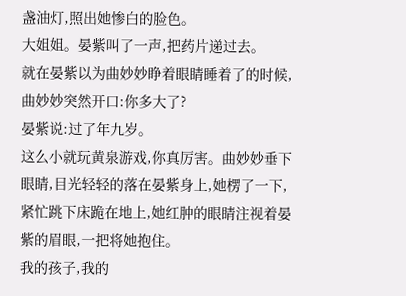盏油灯,照出她惨白的脸色。
大姐姐。晏紫叫了一声,把药片递过去。
就在晏紫以为曲妙妙睁着眼睛睡着了的时候,曲妙妙突然开口:你多大了?
晏紫说:过了年九岁。
这么小就玩黄泉游戏,你真厉害。曲妙妙垂下眼睛,目光轻轻的落在晏紫身上,她楞了一下,紧忙跳下床跪在地上,她红肿的眼睛注视着晏紫的眉眼,一把将她抱住。
我的孩子,我的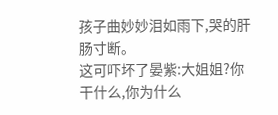孩子曲妙妙泪如雨下,哭的肝肠寸断。
这可吓坏了晏紫:大姐姐?你干什么,你为什么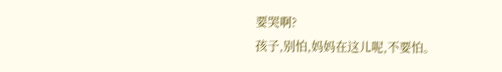要哭啊?
孩子,别怕,妈妈在这儿呢,不要怕。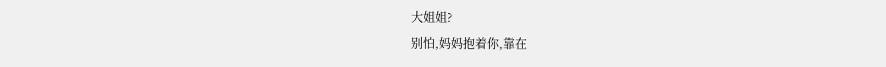大姐姐?
别怕,妈妈抱着你,靠在